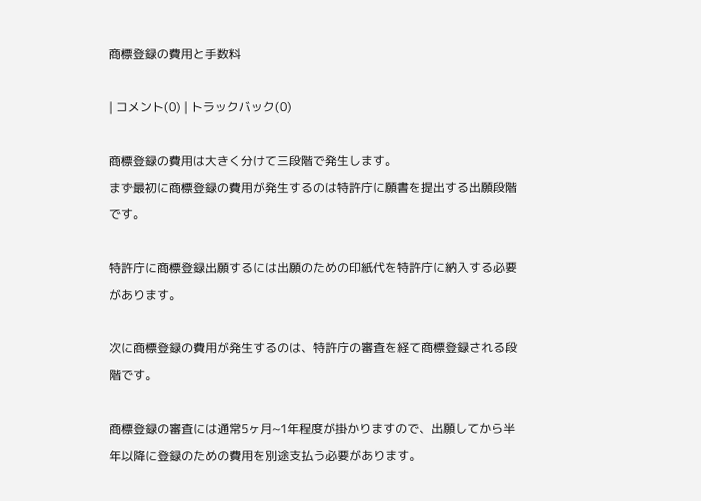商標登録の費用と手数料

| コメント(0) | トラックバック(0)

商標登録の費用は大きく分けて三段階で発生します。
まず最初に商標登録の費用が発生するのは特許庁に願書を提出する出願段階です。

特許庁に商標登録出願するには出願のための印紙代を特許庁に納入する必要があります。

次に商標登録の費用が発生するのは、特許庁の審査を経て商標登録される段階です。

商標登録の審査には通常5ヶ月~1年程度が掛かりますので、出願してから半年以降に登録のための費用を別途支払う必要があります。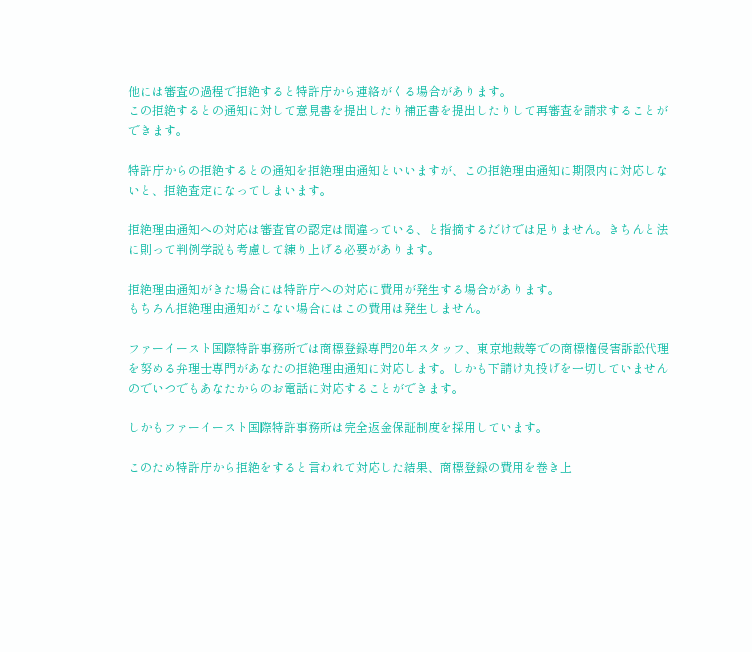他には審査の過程で拒絶すると特許庁から連絡がくる場合があります。
この拒絶するとの通知に対して意見書を提出したり補正書を提出したりして再審査を請求することができます。

特許庁からの拒絶するとの通知を拒絶理由通知といいますが、この拒絶理由通知に期限内に対応しないと、拒絶査定になってしまいます。

拒絶理由通知への対応は審査官の認定は間違っている、と指摘するだけでは足りません。きちんと法に則って判例学説も考慮して練り上げる必要があります。

拒絶理由通知がきた場合には特許庁への対応に費用が発生する場合があります。
もちろん拒絶理由通知がこない場合にはこの費用は発生しません。

ファーイースト国際特許事務所では商標登録専門20年スタッフ、東京地裁等での商標権侵害訴訟代理を努める弁理士専門があなたの拒絶理由通知に対応します。しかも下請け丸投げを一切していませんのでいつでもあなたからのお電話に対応することができます。

しかもファーイースト国際特許事務所は完全返金保証制度を採用しています。

このため特許庁から拒絶をすると言われて対応した結果、商標登録の費用を巻き上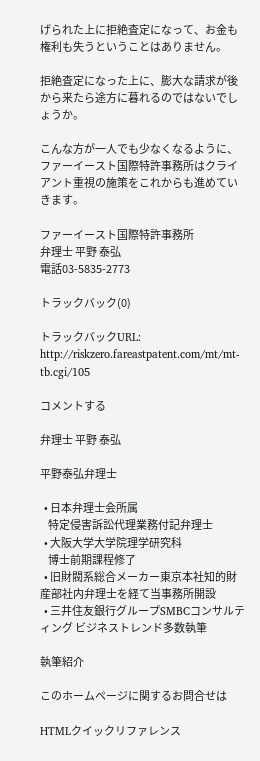げられた上に拒絶査定になって、お金も権利も失うということはありません。

拒絶査定になった上に、膨大な請求が後から来たら途方に暮れるのではないでしょうか。

こんな方が一人でも少なくなるように、ファーイースト国際特許事務所はクライアント重視の施策をこれからも進めていきます。

ファーイースト国際特許事務所
弁理士 平野 泰弘
電話03-5835-2773

トラックバック(0)

トラックバックURL: http://riskzero.fareastpatent.com/mt/mt-tb.cgi/105

コメントする

弁理士 平野 泰弘

平野泰弘弁理士

  • 日本弁理士会所属
    特定侵害訴訟代理業務付記弁理士
  • 大阪大学大学院理学研究科
    博士前期課程修了
  • 旧財閥系総合メーカー東京本社知的財産部社内弁理士を経て当事務所開設
  • 三井住友銀行グループSMBCコンサルティング ビジネストレンド多数執筆

執筆紹介

このホームページに関するお問合せは

HTMLクイックリファレンス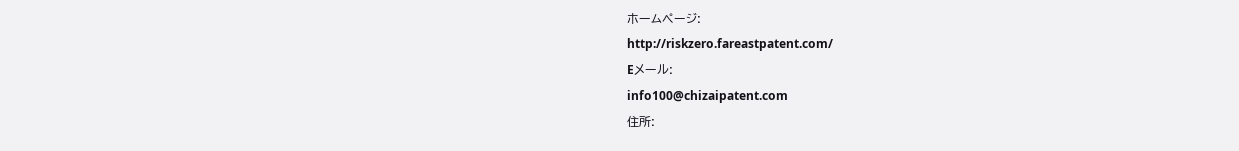ホームページ:
http://riskzero.fareastpatent.com/
Eメール:
info100@chizaipatent.com
住所: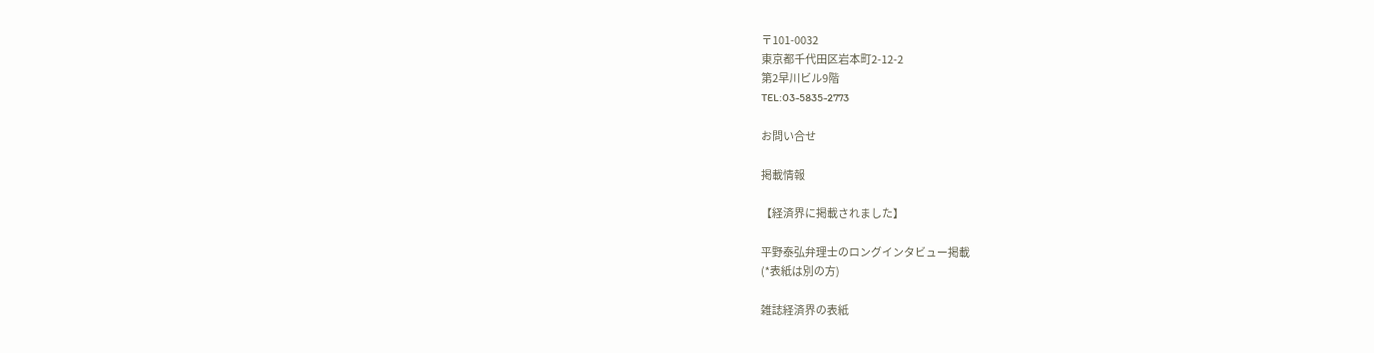〒101-0032
東京都千代田区岩本町2-12-2
第2早川ビル9階
TEL:03-5835-2773

お問い合せ

掲載情報

【経済界に掲載されました】

平野泰弘弁理士のロングインタビュー掲載
(*表紙は別の方)

雑誌経済界の表紙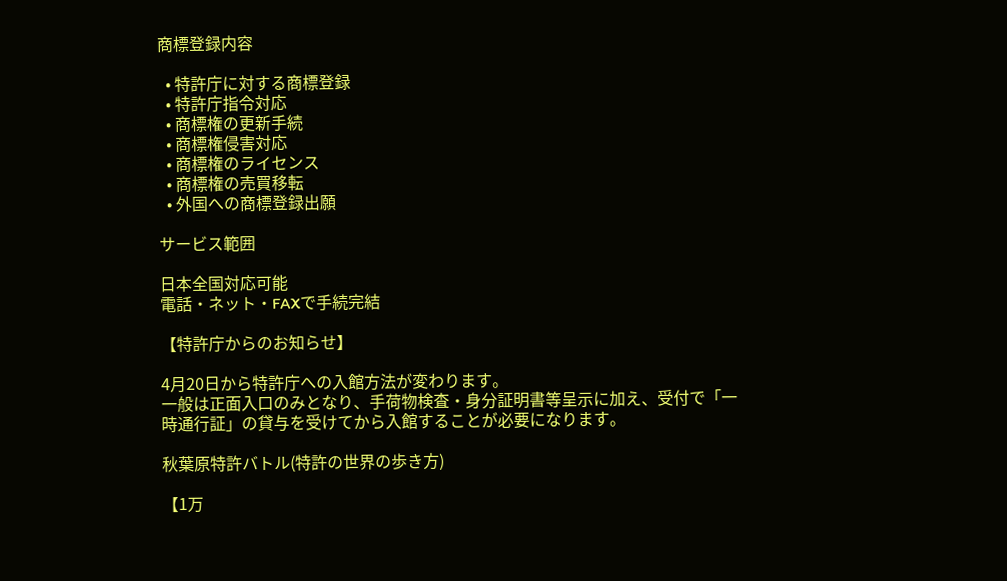商標登録内容

  • 特許庁に対する商標登録
  • 特許庁指令対応
  • 商標権の更新手続
  • 商標権侵害対応
  • 商標権のライセンス
  • 商標権の売買移転
  • 外国への商標登録出願

サービス範囲

日本全国対応可能
電話・ネット・FAXで手続完結

【特許庁からのお知らせ】

4月20日から特許庁への入館方法が変わります。
一般は正面入口のみとなり、手荷物検査・身分証明書等呈示に加え、受付で「一時通行証」の貸与を受けてから入館することが必要になります。

秋葉原特許バトル(特許の世界の歩き方)

【1万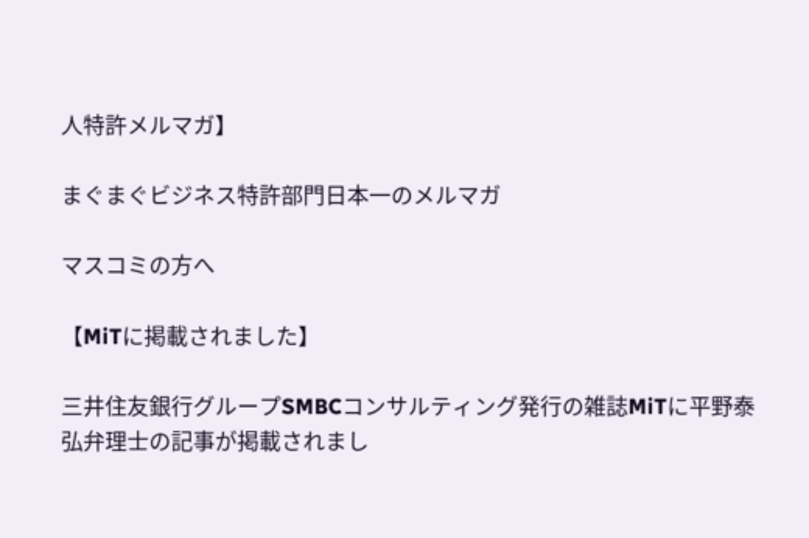人特許メルマガ】

まぐまぐビジネス特許部門日本一のメルマガ

マスコミの方へ

【MiTに掲載されました】

三井住友銀行グループSMBCコンサルティング発行の雑誌MiTに平野泰弘弁理士の記事が掲載されまし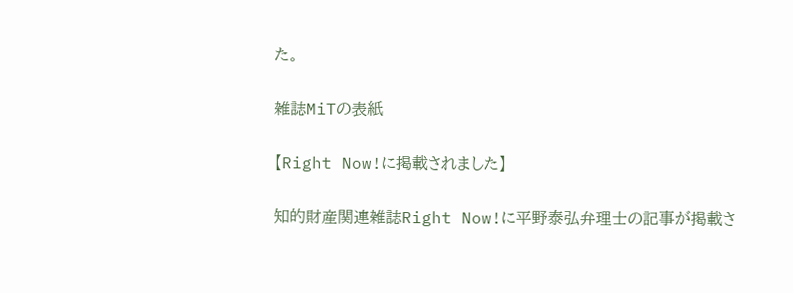た。

雑誌MiTの表紙

【Right Now!に掲載されました】

知的財産関連雑誌Right Now!に平野泰弘弁理士の記事が掲載さ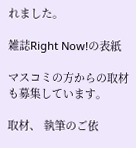れました。

雑誌Right Now!の表紙

マスコミの方からの取材も募集しています。

取材、 執筆のご依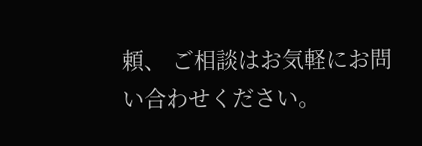頼、 ご相談はお気軽にお問い合わせください。